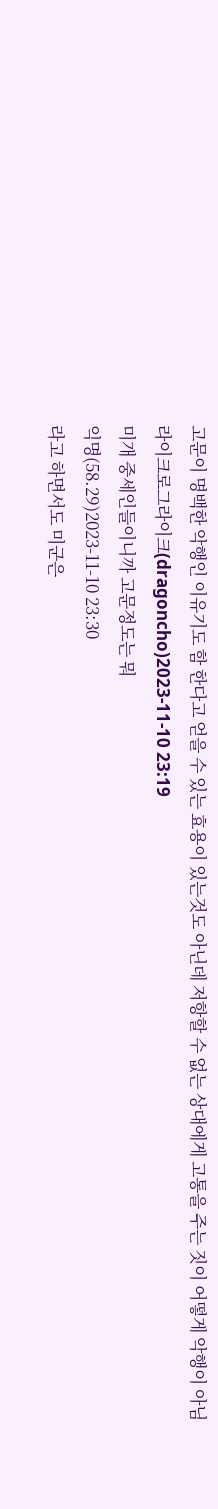고문이 명백한 악행인 이유기도 함 한다고 얻을 수 있는 효용이 있는것도 아닌데 저항할 수 없는 상대에게 고통을 주는 짓이 어떻게 악행이 아님
라이크로그라이크(dragoncho)2023-11-10 23:19
미개 중세인들이니까 고문정도는 뭐
익명(58.29)2023-11-10 23:30
라고 하면서도 미군은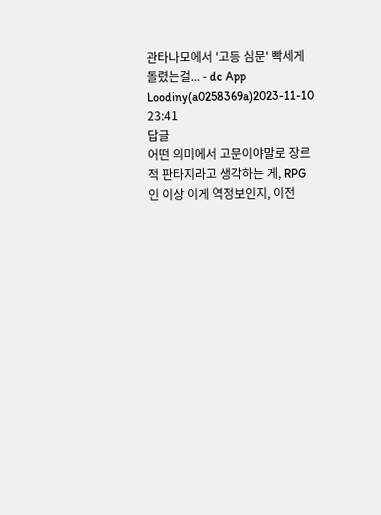관타나모에서 '고등 심문' 빡세게 돌렸는걸... - dc App
Loodiny(a0258369a)2023-11-10 23:41
답글
어떤 의미에서 고문이야말로 장르적 판타지라고 생각하는 게, RPG인 이상 이게 역정보인지, 이전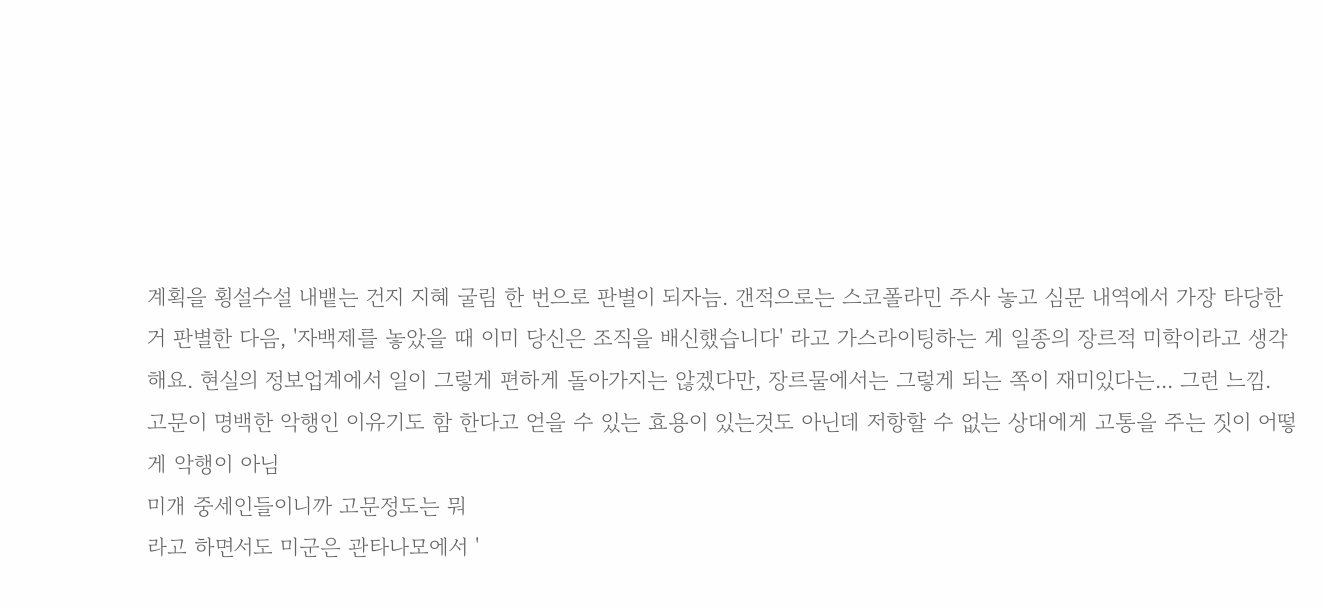계획을 횡설수설 내뱉는 건지 지혜 굴림 한 번으로 판별이 되자늠. 갠적으로는 스코폴라민 주사 놓고 심문 내역에서 가장 타당한 거 판별한 다음, '자백제를 놓았을 때 이미 당신은 조직을 배신했습니다' 라고 가스라이팅하는 게 일종의 장르적 미학이라고 생각해요. 현실의 정보업계에서 일이 그렇게 편하게 돌아가지는 않겠다만, 장르물에서는 그렇게 되는 쪽이 재미있다는... 그런 느낌.
고문이 명백한 악행인 이유기도 함 한다고 얻을 수 있는 효용이 있는것도 아닌데 저항할 수 없는 상대에게 고통을 주는 짓이 어떻게 악행이 아님
미개 중세인들이니까 고문정도는 뭐
라고 하면서도 미군은 관타나모에서 '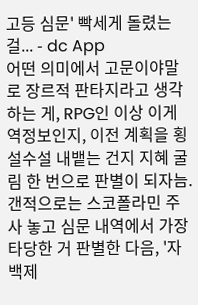고등 심문' 빡세게 돌렸는걸... - dc App
어떤 의미에서 고문이야말로 장르적 판타지라고 생각하는 게, RPG인 이상 이게 역정보인지, 이전 계획을 횡설수설 내뱉는 건지 지혜 굴림 한 번으로 판별이 되자늠. 갠적으로는 스코폴라민 주사 놓고 심문 내역에서 가장 타당한 거 판별한 다음, '자백제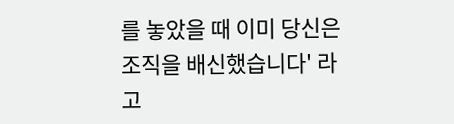를 놓았을 때 이미 당신은 조직을 배신했습니다' 라고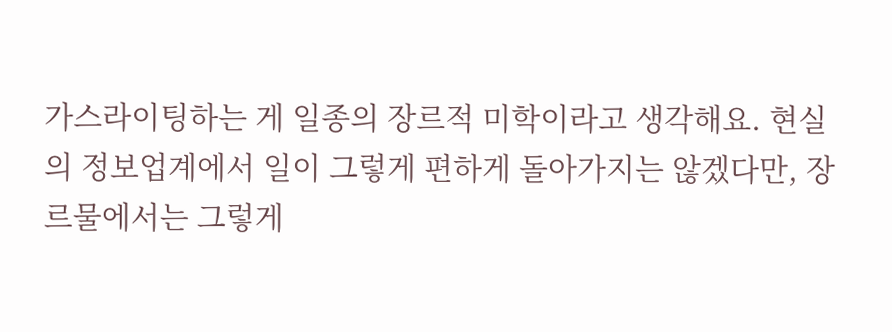가스라이팅하는 게 일종의 장르적 미학이라고 생각해요. 현실의 정보업계에서 일이 그렇게 편하게 돌아가지는 않겠다만, 장르물에서는 그렇게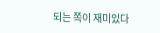되는 쪽이 재미있다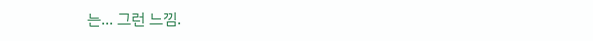는... 그런 느낌.